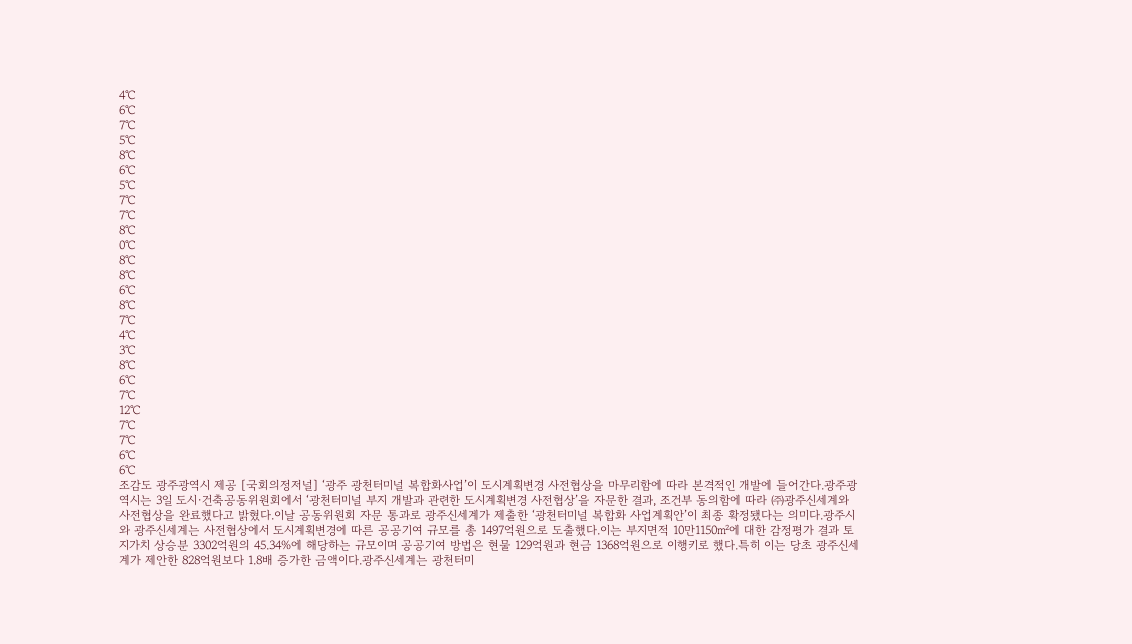4℃
6℃
7℃
5℃
8℃
6℃
5℃
7℃
7℃
8℃
0℃
8℃
8℃
6℃
8℃
7℃
4℃
3℃
8℃
6℃
7℃
12℃
7℃
7℃
6℃
6℃
조감도 광주광역시 제공 [국회의정저널] ‘광주 광천터미널 복합화사업’이 도시계획변경 사전협상을 마무리함에 따라 본격적인 개발에 들어간다.광주광역시는 3일 도시·건축공동위원회에서 ‘광천터미널 부지 개발과 관련한 도시계획변경 사전협상’을 자문한 결과, 조건부 동의함에 따라 ㈜광주신세계와 사전협상을 완료했다고 밝혔다.이날 공동위원회 자문 통과로 광주신세계가 제출한 ‘광천터미널 복합화 사업계획안’이 최종 확정됐다는 의미다.광주시와 광주신세계는 사전협상에서 도시계획변경에 따른 공공기여 규모를 총 1497억원으로 도출했다.이는 부지면적 10만1150㎡에 대한 감정평가 결과 토지가치 상승분 3302억원의 45.34%에 해당하는 규모이며 공공기여 방법은 현물 129억원과 현금 1368억원으로 이행키로 했다.특히 이는 당초 광주신세계가 제안한 828억원보다 1.8배 증가한 금액이다.광주신세계는 광천터미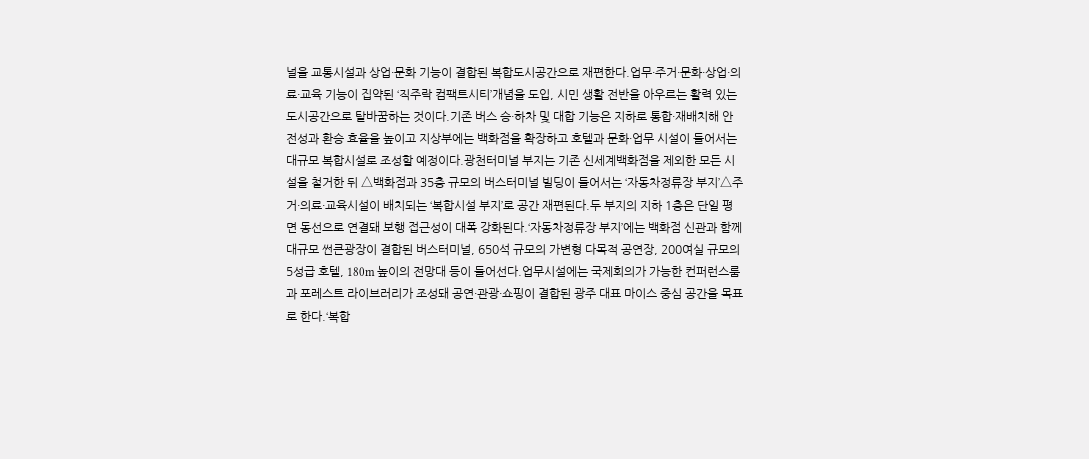널을 교통시설과 상업·문화 기능이 결합된 복합도시공간으로 재편한다.업무·주거·문화·상업·의료·교육 기능이 집약된 ‘직주락 컴팩트시티’개념을 도입, 시민 생활 전반을 아우르는 활력 있는 도시공간으로 탈바꿈하는 것이다.기존 버스 승·하차 및 대합 기능은 지하로 통합·재배치해 안전성과 환승 효율을 높이고 지상부에는 백화점을 확장하고 호텔과 문화·업무 시설이 들어서는 대규모 복합시설로 조성할 예정이다.광천터미널 부지는 기존 신세계백화점을 제외한 모든 시설을 철거한 뒤 △백화점과 35층 규모의 버스터미널 빌딩이 들어서는 ‘자동차정류장 부지’△주거·의료·교육시설이 배치되는 ‘복합시설 부지’로 공간 재편된다.두 부지의 지하 1층은 단일 평면 동선으로 연결돼 보행 접근성이 대폭 강화된다.‘자동차정류장 부지’에는 백화점 신관과 함께 대규모 썬큰광장이 결합된 버스터미널, 650석 규모의 가변형 다목적 공연장, 200여실 규모의 5성급 호텔, 180m 높이의 전망대 등이 들어선다.업무시설에는 국제회의가 가능한 컨퍼런스룸과 포레스트 라이브러리가 조성돼 공연·관광·쇼핑이 결합된 광주 대표 마이스 중심 공간을 목표로 한다.‘복합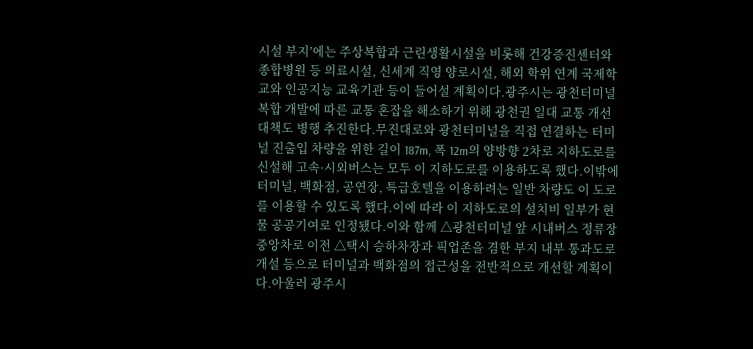시설 부지’에는 주상복합과 근린생활시설을 비롯해 건강증진센터와 종합병원 등 의료시설, 신세계 직영 양로시설, 해외 학위 연계 국제학교와 인공지능 교육기관 등이 들어설 계획이다.광주시는 광천터미널 복합 개발에 따른 교통 혼잡을 해소하기 위해 광천권 일대 교통 개선 대책도 병행 추진한다.무진대로와 광천터미널을 직접 연결하는 터미널 진출입 차량을 위한 길이 187m, 폭 12m의 양방향 2차로 지하도로를 신설해 고속·시외버스는 모두 이 지하도로를 이용하도록 했다.이밖에 터미널, 백화점, 공연장, 특급호텔을 이용하려는 일반 차량도 이 도로를 이용할 수 있도록 했다.이에 따라 이 지하도로의 설치비 일부가 현물 공공기여로 인정됐다.이와 함께 △광천터미널 앞 시내버스 정류장 중앙차로 이전 △택시 승하차장과 픽업존을 겸한 부지 내부 통과도로 개설 등으로 터미널과 백화점의 접근성을 전반적으로 개선할 계획이다.아울러 광주시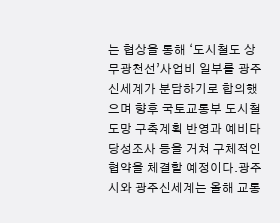는 협상을 통해 ‘도시철도 상무광천선’사업비 일부를 광주신세계가 분담하기로 합의했으며 향후 국토교통부 도시철도망 구축계획 반영과 예비타당성조사 등을 거쳐 구체적인 협약을 체결할 예정이다.광주시와 광주신세계는 올해 교통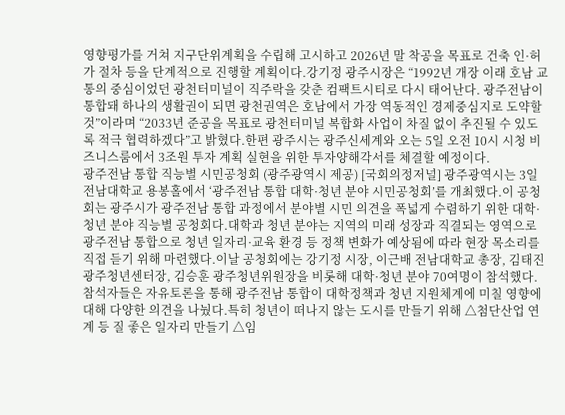영향평가를 거쳐 지구단위계획을 수립해 고시하고 2026년 말 착공을 목표로 건축 인·허가 절차 등을 단계적으로 진행할 계획이다.강기정 광주시장은 “1992년 개장 이래 호남 교통의 중심이었던 광천터미널이 직주락을 갖춘 컴팩트시티로 다시 태어난다. 광주전남이 통합돼 하나의 생활권이 되면 광천권역은 호남에서 가장 역동적인 경제중심지로 도약할 것”이라며 “2033년 준공을 목표로 광천터미널 복합화 사업이 차질 없이 추진될 수 있도록 적극 협력하겠다”고 밝혔다.한편 광주시는 광주신세계와 오는 5일 오전 10시 시청 비즈니스룸에서 3조원 투자 계획 실현을 위한 투자양해각서를 체결할 예정이다.
광주전남 통합 직능별 시민공청회 (광주광역시 제공) [국회의정저널] 광주광역시는 3일 전남대학교 용봉홀에서 ‘광주전남 통합 대학·청년 분야 시민공청회’를 개최했다.이 공청회는 광주시가 광주전남 통합 과정에서 분야별 시민 의견을 폭넓게 수렴하기 위한 대학·청년 분야 직능별 공청회다.대학과 청년 분야는 지역의 미래 성장과 직결되는 영역으로 광주전남 통합으로 청년 일자리·교육 환경 등 정책 변화가 예상됨에 따라 현장 목소리를 직접 듣기 위해 마련했다.이날 공청회에는 강기정 시장, 이근배 전남대학교 총장, 김태진 광주청년센터장, 김승훈 광주청년위원장을 비롯해 대학·청년 분야 70여명이 참석했다.참석자들은 자유토론을 통해 광주전남 통합이 대학정책과 청년 지원체계에 미칠 영향에 대해 다양한 의견을 나눴다.특히 청년이 떠나지 않는 도시를 만들기 위해 △첨단산업 연계 등 질 좋은 일자리 만들기 △임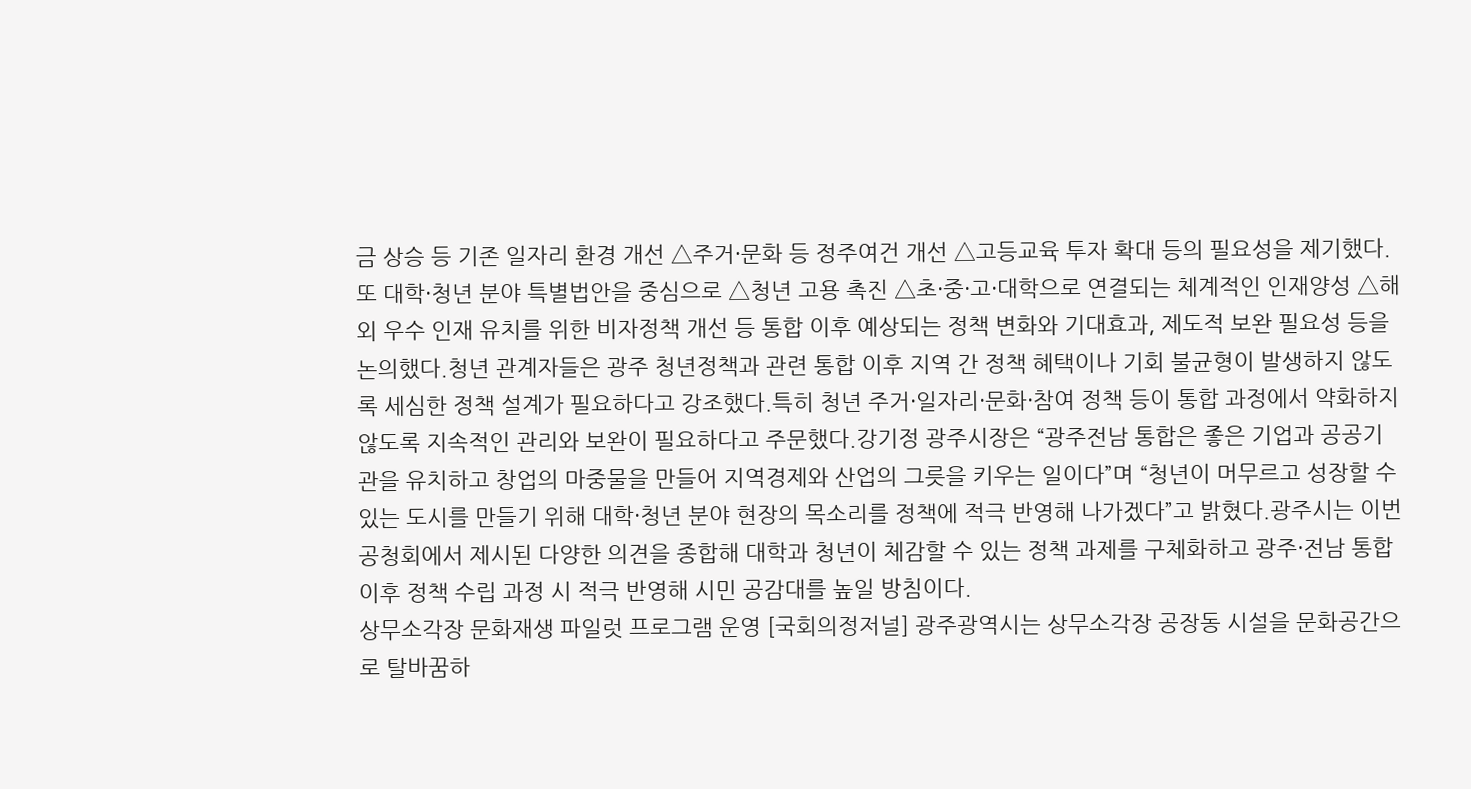금 상승 등 기존 일자리 환경 개선 △주거·문화 등 정주여건 개선 △고등교육 투자 확대 등의 필요성을 제기했다.또 대학·청년 분야 특별법안을 중심으로 △청년 고용 촉진 △초·중·고·대학으로 연결되는 체계적인 인재양성 △해외 우수 인재 유치를 위한 비자정책 개선 등 통합 이후 예상되는 정책 변화와 기대효과, 제도적 보완 필요성 등을 논의했다.청년 관계자들은 광주 청년정책과 관련 통합 이후 지역 간 정책 혜택이나 기회 불균형이 발생하지 않도록 세심한 정책 설계가 필요하다고 강조했다.특히 청년 주거·일자리·문화·참여 정책 등이 통합 과정에서 약화하지 않도록 지속적인 관리와 보완이 필요하다고 주문했다.강기정 광주시장은 “광주전남 통합은 좋은 기업과 공공기관을 유치하고 창업의 마중물을 만들어 지역경제와 산업의 그릇을 키우는 일이다”며 “청년이 머무르고 성장할 수 있는 도시를 만들기 위해 대학·청년 분야 현장의 목소리를 정책에 적극 반영해 나가겠다”고 밝혔다.광주시는 이번 공청회에서 제시된 다양한 의견을 종합해 대학과 청년이 체감할 수 있는 정책 과제를 구체화하고 광주·전남 통합 이후 정책 수립 과정 시 적극 반영해 시민 공감대를 높일 방침이다.
상무소각장 문화재생 파일럿 프로그램 운영 [국회의정저널] 광주광역시는 상무소각장 공장동 시설을 문화공간으로 탈바꿈하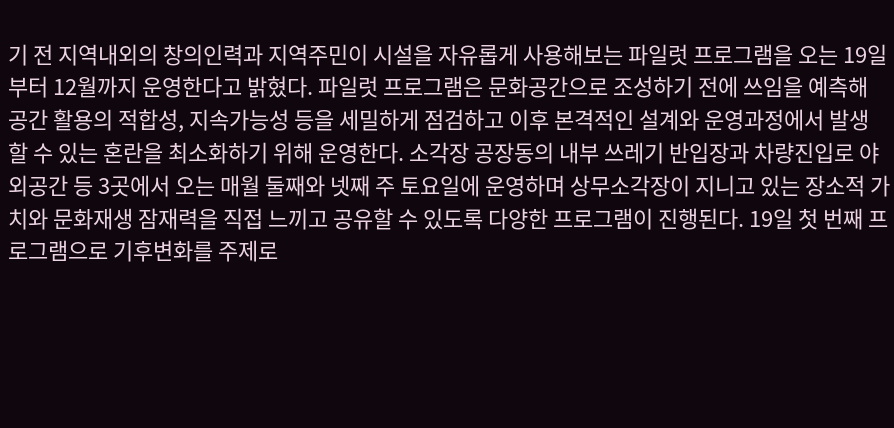기 전 지역내외의 창의인력과 지역주민이 시설을 자유롭게 사용해보는 파일럿 프로그램을 오는 19일부터 12월까지 운영한다고 밝혔다. 파일럿 프로그램은 문화공간으로 조성하기 전에 쓰임을 예측해 공간 활용의 적합성, 지속가능성 등을 세밀하게 점검하고 이후 본격적인 설계와 운영과정에서 발생 할 수 있는 혼란을 최소화하기 위해 운영한다. 소각장 공장동의 내부 쓰레기 반입장과 차량진입로 야외공간 등 3곳에서 오는 매월 둘째와 넷째 주 토요일에 운영하며 상무소각장이 지니고 있는 장소적 가치와 문화재생 잠재력을 직접 느끼고 공유할 수 있도록 다양한 프로그램이 진행된다. 19일 첫 번째 프로그램으로 기후변화를 주제로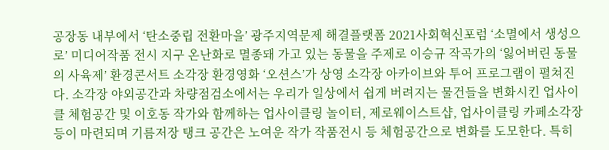공장동 내부에서 ‘탄소중립 전환마을’ 광주지역문제 해결플랫폼 2021사회혁신포럼 ‘소멸에서 생성으로’ 미디어작품 전시 지구 온난화로 멸종돼 가고 있는 동물을 주제로 이승규 작곡가의 ‘잃어버린 동물의 사육제’ 환경콘서트 소각장 환경영화 ‘오션스’가 상영 소각장 아카이브와 투어 프로그램이 펼쳐진다. 소각장 야외공간과 차량점검소에서는 우리가 일상에서 쉽게 버려지는 물건들을 변화시킨 업사이클 체험공간 및 이호동 작가와 함께하는 업사이클링 놀이터, 제로웨이스트샵, 업사이클링 카페소각장 등이 마련되며 기름저장 탱크 공간은 노여운 작가 작품전시 등 체험공간으로 변화를 도모한다. 특히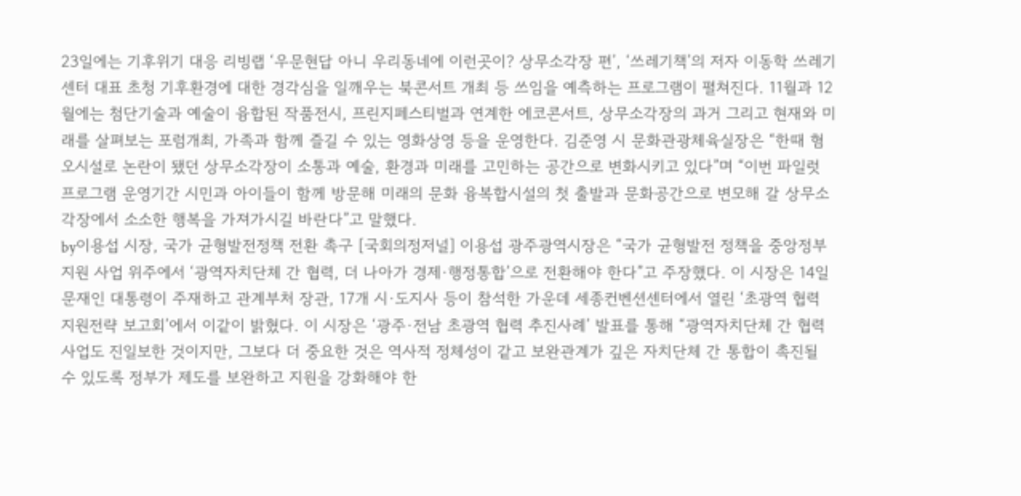23일에는 기후위기 대응 리빙랩 ‘우문현답 아니 우리동네에 이런곳이? 상무소각장 편’, ‘쓰레기책’의 저자 이동학 쓰레기센터 대표 초청 기후환경에 대한 경각심을 일깨우는 북콘서트 개최 등 쓰임을 예측하는 프로그램이 펼쳐진다. 11월과 12월에는 첨단기술과 예술이 융합된 작품전시, 프린지페스티벌과 연계한 에코콘서트, 상무소각장의 과거 그리고 현재와 미래를 살펴보는 포럼개최, 가족과 함께 즐길 수 있는 영화상영 등을 운영한다. 김준영 시 문화관광체육실장은 “한때 혐오시설로 논란이 됐던 상무소각장이 소통과 예술, 환경과 미래를 고민하는 공간으로 변화시키고 있다”며 “이번 파일럿 프로그램 운영기간 시민과 아이들이 함께 방문해 미래의 문화 융복합시설의 첫 출발과 문화공간으로 변모해 갈 상무소각장에서 소소한 행복을 가져가시길 바란다”고 말했다.
by이용섭 시장, 국가 균형발전정책 전환 촉구 [국회의정저널] 이용섭 광주광역시장은 “국가 균형발전 정책을 중앙정부 지원 사업 위주에서 ‘광역자치단체 간 협력, 더 나아가 경제·행정통합’으로 전환해야 한다”고 주장했다. 이 시장은 14일 문재인 대통령이 주재하고 관계부처 장관, 17개 시·도지사 등이 참석한 가운데 세종컨벤션센터에서 열린 ‘초광역 협력 지원전략 보고회’에서 이같이 밝혔다. 이 시장은 ‘광주·전남 초광역 협력 추진사례’ 발표를 통해 “광역자치단체 간 협력사업도 진일보한 것이지만, 그보다 더 중요한 것은 역사적 정체성이 같고 보완관계가 깊은 자치단체 간 통합이 촉진될 수 있도록 정부가 제도를 보완하고 지원을 강화해야 한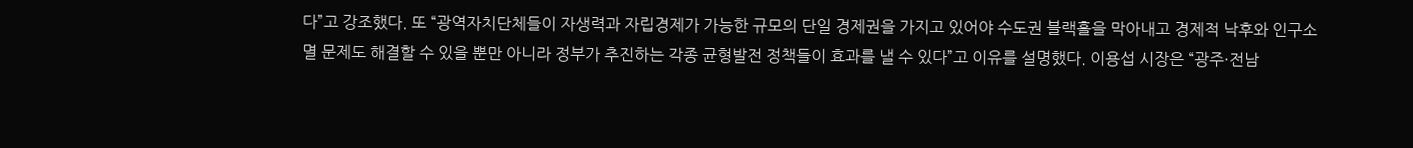다”고 강조했다. 또 “광역자치단체들이 자생력과 자립경제가 가능한 규모의 단일 경제권을 가지고 있어야 수도권 블랙홀을 막아내고 경제적 낙후와 인구소멸 문제도 해결할 수 있을 뿐만 아니라 정부가 추진하는 각종 균형발전 정책들이 효과를 낼 수 있다”고 이유를 설명했다. 이용섭 시장은 “광주·전남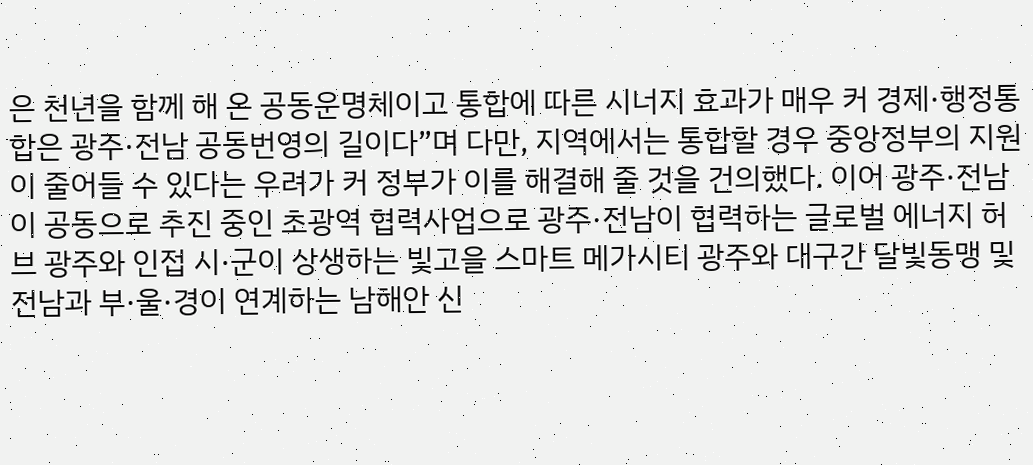은 천년을 함께 해 온 공동운명체이고 통합에 따른 시너지 효과가 매우 커 경제·행정통합은 광주·전남 공동번영의 길이다”며 다만, 지역에서는 통합할 경우 중앙정부의 지원이 줄어들 수 있다는 우려가 커 정부가 이를 해결해 줄 것을 건의했다. 이어 광주·전남이 공동으로 추진 중인 초광역 협력사업으로 광주·전남이 협력하는 글로벌 에너지 허브 광주와 인접 시·군이 상생하는 빛고을 스마트 메가시티 광주와 대구간 달빛동맹 및 전남과 부·울·경이 연계하는 남해안 신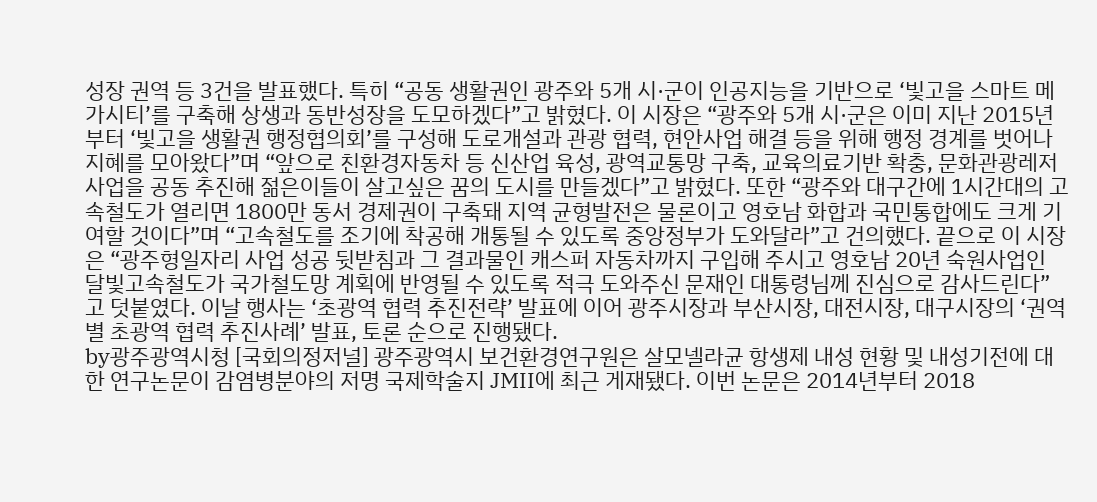성장 권역 등 3건을 발표했다. 특히 “공동 생활권인 광주와 5개 시·군이 인공지능을 기반으로 ‘빛고을 스마트 메가시티’를 구축해 상생과 동반성장을 도모하겠다”고 밝혔다. 이 시장은 “광주와 5개 시·군은 이미 지난 2015년부터 ‘빛고을 생활권 행정협의회’를 구성해 도로개설과 관광 협력, 현안사업 해결 등을 위해 행정 경계를 벗어나 지혜를 모아왔다”며 “앞으로 친환경자동차 등 신산업 육성, 광역교통망 구축, 교육의료기반 확충, 문화관광레저 사업을 공동 추진해 젊은이들이 살고싶은 꿈의 도시를 만들겠다”고 밝혔다. 또한 “광주와 대구간에 1시간대의 고속철도가 열리면 1800만 동서 경제권이 구축돼 지역 균형발전은 물론이고 영호남 화합과 국민통합에도 크게 기여할 것이다”며 “고속철도를 조기에 착공해 개통될 수 있도록 중앙정부가 도와달라”고 건의했다. 끝으로 이 시장은 “광주형일자리 사업 성공 뒷받침과 그 결과물인 캐스퍼 자동차까지 구입해 주시고 영호남 20년 숙원사업인 달빛고속철도가 국가철도망 계획에 반영될 수 있도록 적극 도와주신 문재인 대통령님께 진심으로 감사드린다”고 덧붙였다. 이날 행사는 ‘초광역 협력 추진전략’ 발표에 이어 광주시장과 부산시장, 대전시장, 대구시장의 ‘권역별 초광역 협력 추진사례’ 발표, 토론 순으로 진행됐다.
by광주광역시청 [국회의정저널] 광주광역시 보건환경연구원은 살모넬라균 항생제 내성 현황 및 내성기전에 대한 연구논문이 감염병분야의 저명 국제학술지 JMII에 최근 게재됐다. 이번 논문은 2014년부터 2018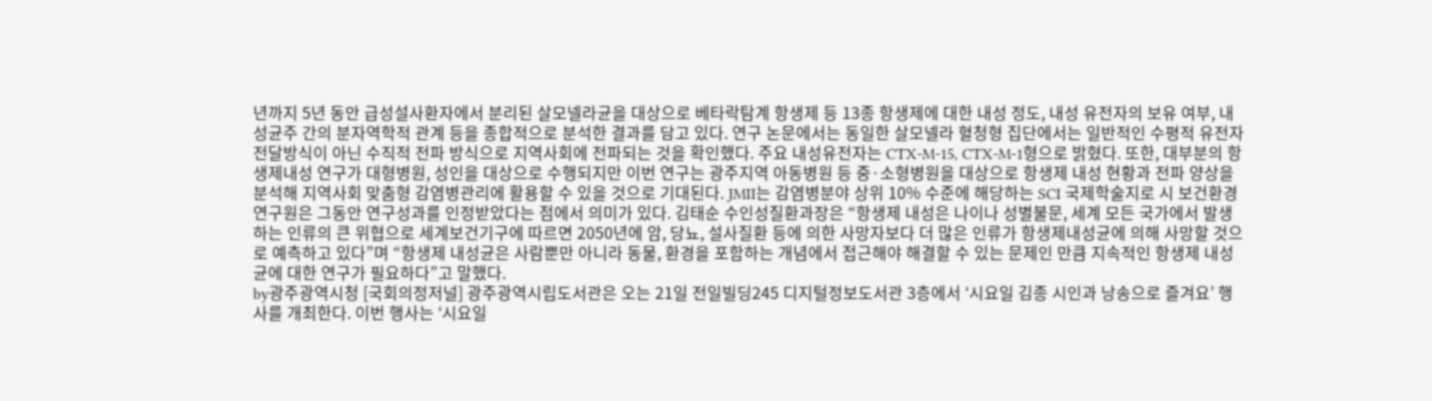년까지 5년 동안 급성설사환자에서 분리된 살모넬라균을 대상으로 베타락탐계 항생제 등 13종 항생제에 대한 내성 정도, 내성 유전자의 보유 여부, 내성균주 간의 분자역학적 관계 등을 종합적으로 분석한 결과를 담고 있다. 연구 논문에서는 동일한 살모넬라 혈청형 집단에서는 일반적인 수평적 유전자 전달방식이 아닌 수직적 전파 방식으로 지역사회에 전파되는 것을 확인했다. 주요 내성유전자는 CTX-M-15, CTX-M-1형으로 밝혔다. 또한, 대부분의 항생제내성 연구가 대형병원, 성인을 대상으로 수행되지만 이번 연구는 광주지역 아동병원 등 중·소형병원을 대상으로 항생제 내성 현황과 전파 양상을 분석해 지역사회 맞춤형 감염병관리에 활용할 수 있을 것으로 기대된다. JMII는 감염병분야 상위 10% 수준에 해당하는 SCI 국제학술지로 시 보건환경연구원은 그동안 연구성과를 인정받았다는 점에서 의미가 있다. 김태순 수인성질환과장은 “항생제 내성은 나이나 성별불문, 세계 모든 국가에서 발생하는 인류의 큰 위협으로 세계보건기구에 따르면 2050년에 암, 당뇨, 설사질환 등에 의한 사망자보다 더 많은 인류가 항생제내성균에 의해 사망할 것으로 예측하고 있다”며 “항생제 내성균은 사람뿐만 아니라 동물, 환경을 포함하는 개념에서 접근해야 해결할 수 있는 문제인 만큼 지속적인 항생제 내성균에 대한 연구가 필요하다”고 말했다.
by광주광역시청 [국회의정저널] 광주광역시립도서관은 오는 21일 전일빌딩245 디지털정보도서관 3층에서 ‘시요일 김종 시인과 낭송으로 즐겨요’ 행사를 개최한다. 이번 행사는 ‘시요일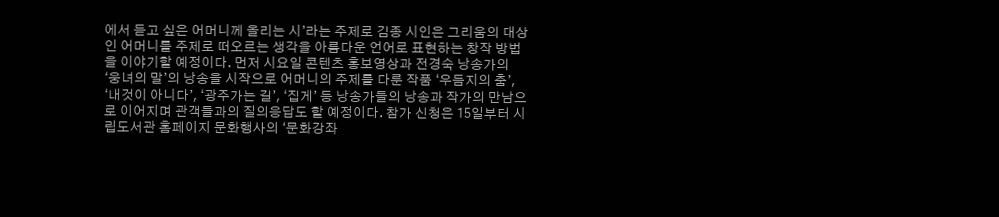에서 듣고 싶은 어머니께 올리는 시’라는 주제로 김종 시인은 그리움의 대상인 어머니를 주제로 떠오르는 생각을 아름다운 언어로 표현하는 창작 방법을 이야기할 예정이다. 먼저 시요일 콘텐츠 홍보영상과 전경숙 낭송가의 ‘웅녀의 말’의 낭송을 시작으로 어머니의 주제를 다룬 작품 ‘우듬지의 춤’, ‘내것이 아니다’, ‘광주가는 길’, ‘집게’ 등 낭송가들의 낭송과 작가의 만남으로 이어지며 관객들과의 질의응답도 할 예정이다. 참가 신청은 15일부터 시립도서관 홈페이지 문화행사의 ‘문화강좌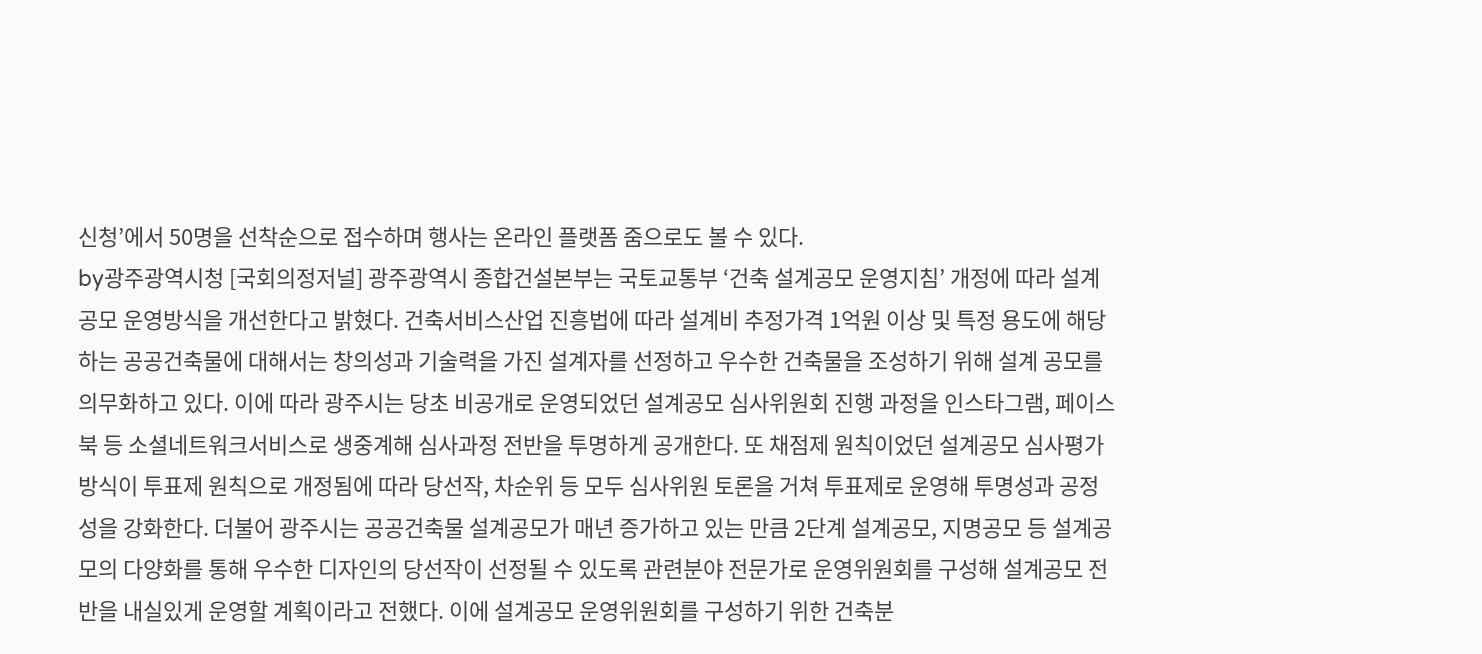신청’에서 50명을 선착순으로 접수하며 행사는 온라인 플랫폼 줌으로도 볼 수 있다.
by광주광역시청 [국회의정저널] 광주광역시 종합건설본부는 국토교통부 ‘건축 설계공모 운영지침’ 개정에 따라 설계공모 운영방식을 개선한다고 밝혔다. 건축서비스산업 진흥법에 따라 설계비 추정가격 1억원 이상 및 특정 용도에 해당하는 공공건축물에 대해서는 창의성과 기술력을 가진 설계자를 선정하고 우수한 건축물을 조성하기 위해 설계 공모를 의무화하고 있다. 이에 따라 광주시는 당초 비공개로 운영되었던 설계공모 심사위원회 진행 과정을 인스타그램, 페이스북 등 소셜네트워크서비스로 생중계해 심사과정 전반을 투명하게 공개한다. 또 채점제 원칙이었던 설계공모 심사평가 방식이 투표제 원칙으로 개정됨에 따라 당선작, 차순위 등 모두 심사위원 토론을 거쳐 투표제로 운영해 투명성과 공정성을 강화한다. 더불어 광주시는 공공건축물 설계공모가 매년 증가하고 있는 만큼 2단계 설계공모, 지명공모 등 설계공모의 다양화를 통해 우수한 디자인의 당선작이 선정될 수 있도록 관련분야 전문가로 운영위원회를 구성해 설계공모 전반을 내실있게 운영할 계획이라고 전했다. 이에 설계공모 운영위원회를 구성하기 위한 건축분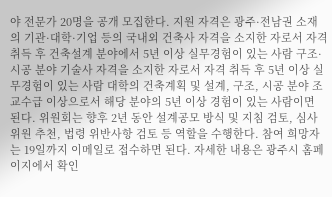야 전문가 20명을 공개 모집한다. 지원 자격은 광주·전남권 소재의 기관·대학·기업 등의 국내외 건축사 자격을 소지한 자로서 자격 취득 후 건축설계 분야에서 5년 이상 실무경험이 있는 사람 구조·시공 분야 기술사 자격을 소지한 자로서 자격 취득 후 5년 이상 실무경험이 있는 사람 대학의 건축계획 및 설계, 구조, 시공 분야 조교수급 이상으로서 해당 분야의 5년 이상 경험이 있는 사람이면 된다. 위원회는 향후 2년 동안 설계공모 방식 및 지침 검토, 심사위원 추천, 법령 위반사항 검토 등 역할을 수행한다. 참여 희망자는 19일까지 이메일로 접수하면 된다. 자세한 내용은 광주시 홈페이지에서 확인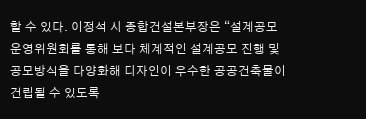할 수 있다. 이정석 시 종합건설본부장은 “설계공모 운영위원회를 통해 보다 체계적인 설계공모 진행 및 공모방식을 다양화해 디자인이 우수한 공공건축물이 건립될 수 있도록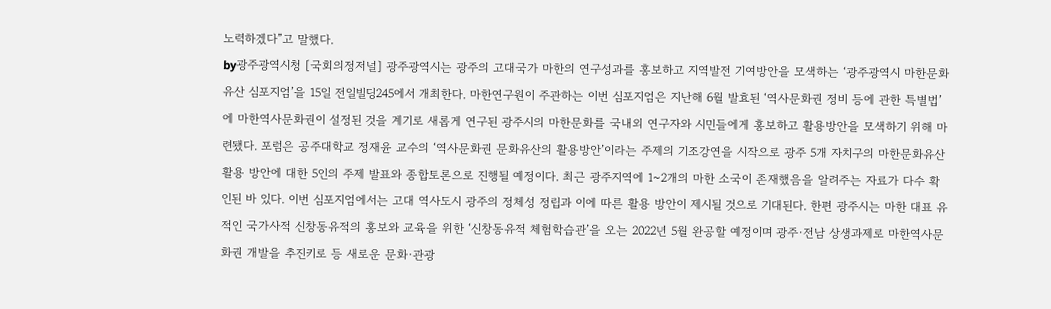노력하겠다”고 말했다.
by광주광역시청 [국회의정저널] 광주광역시는 광주의 고대국가 마한의 연구성과를 홍보하고 지역발전 기여방안을 모색하는 ‘광주광역시 마한문화유산 심포지엄’을 15일 전일빌딩245에서 개최한다. 마한연구원이 주관하는 이번 심포지엄은 지난해 6월 발효된 ‘역사문화권 정비 등에 관한 특별법’에 마한역사문화권이 설정된 것을 계기로 새롭게 연구된 광주시의 마한문화를 국내외 연구자와 시민들에게 홍보하고 활용방안을 모색하기 위해 마련됐다. 포럼은 공주대학교 정재윤 교수의 ‘역사문화권 문화유산의 활용방안’이라는 주제의 기조강연을 시작으로 광주 5개 자치구의 마한문화유산 활용 방안에 대한 5인의 주제 발표와 종합토론으로 진행될 예정이다. 최근 광주지역에 1~2개의 마한 소국이 존재했음을 알려주는 자료가 다수 확인된 바 있다. 이번 심포지엄에서는 고대 역사도시 광주의 정체성 정립과 이에 따른 활용 방안이 제시될 것으로 기대된다. 한편 광주시는 마한 대표 유적인 국가사적 신창동유적의 홍보와 교육을 위한 ‘신창동유적 체험학습관’을 오는 2022년 5월 완공할 예정이며 광주·전남 상생과제로 마한역사문화권 개발을 추진키로 등 새로운 문화·관광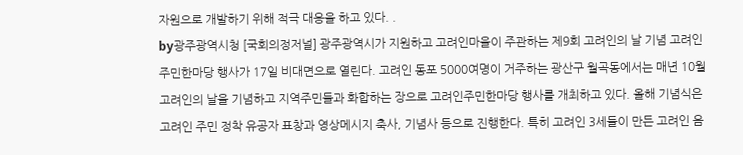자원으로 개발하기 위해 적극 대응을 하고 있다. .
by광주광역시청 [국회의정저널] 광주광역시가 지원하고 고려인마을이 주관하는 제9회 고려인의 날 기념 고려인주민한마당 행사가 17일 비대면으로 열린다. 고려인 동포 5000여명이 거주하는 광산구 월곡동에서는 매년 10월 고려인의 날을 기념하고 지역주민들과 화합하는 장으로 고려인주민한마당 행사를 개최하고 있다. 올해 기념식은 고려인 주민 정착 유공자 표창과 영상메시지 축사, 기념사 등으로 진행한다. 특히 고려인 3세들이 만든 고려인 음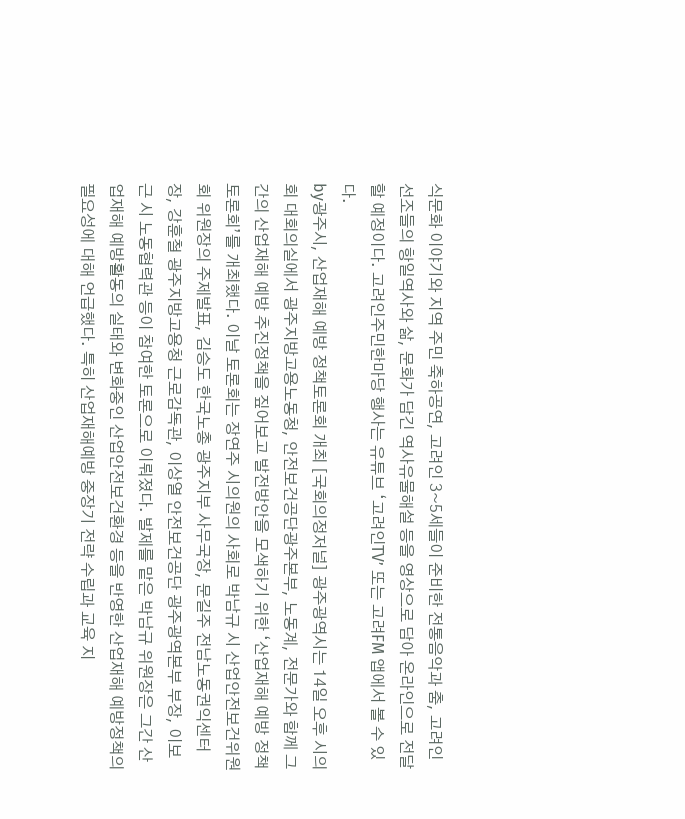식문화 이야기와 지역 주민 축하공연, 고려인 3~5세들이 준비한 전통음악과 춤, 고려인 선조들의 항일역사와 삶, 문화가 담긴 역사유물해설 등을 영상으로 담아 온라인으로 전달할 예정이다. 고려인주민한마당 행사는 유튜브 ‘고려인TV’ 또는 고려FM 앱에서 볼 수 있다.
by광주시, 산업재해 예방 정책토론회 개최 [국회의정저널] 광주광역시는 14일 오후 시의회 대회의실에서 광주지방고용노동청, 안전보건공단광주본부, 노동계, 전문가와 함께 그간의 산업재해 예방 추진정책을 짚어보고 발전방안을 모색하기 위한 ‘산업재해 예방 정책토론회’를 개최했다. 이날 토론회는 장연주 시의원의 사회로 박남규 시 산업안전보건위원회 위원장의 주제발표, 김승도 한국노총 광주지부 사무국장, 문길주 전남노동권익센터장, 강훈철 광주지방고용청 근로감독관, 이상열 안전보건공단 광주광역본부 부장, 이보근 시 노동협력관 등이 참여한 토론으로 이뤄졌다. 발제를 맡은 박남규 위원장은 그간 산업재해 예방활동의 실태와 변화중인 산업안전보건환경 등을 반영한 산업재해 예방정책의 필요성에 대해 언급했다. 특히 산업재해예방 중장기 전략 수립과 교육 지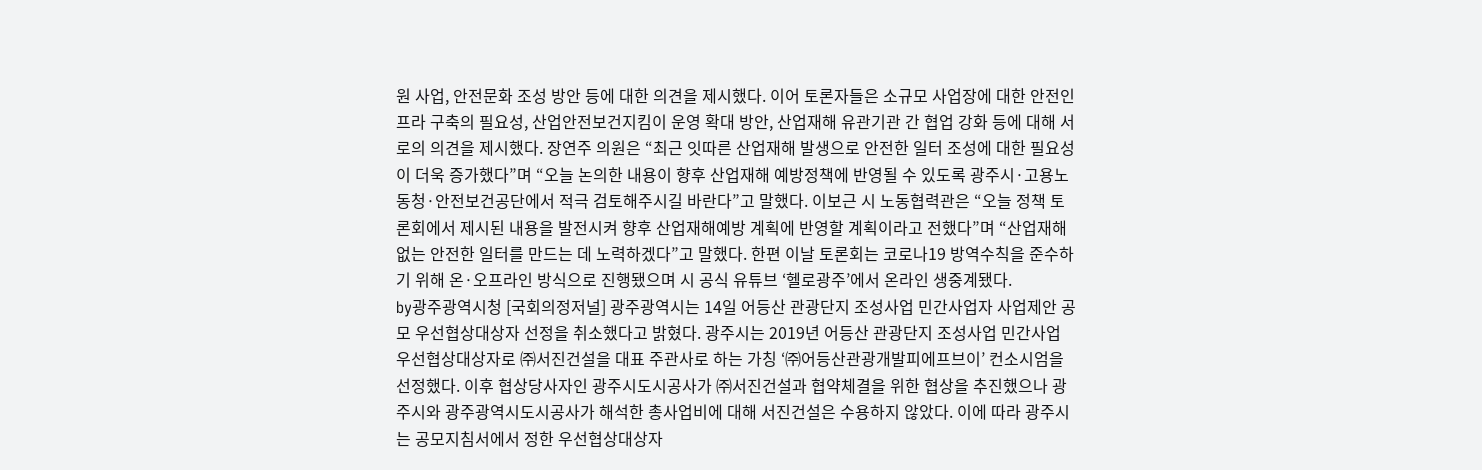원 사업, 안전문화 조성 방안 등에 대한 의견을 제시했다. 이어 토론자들은 소규모 사업장에 대한 안전인프라 구축의 필요성, 산업안전보건지킴이 운영 확대 방안, 산업재해 유관기관 간 협업 강화 등에 대해 서로의 의견을 제시했다. 장연주 의원은 “최근 잇따른 산업재해 발생으로 안전한 일터 조성에 대한 필요성이 더욱 증가했다”며 “오늘 논의한 내용이 향후 산업재해 예방정책에 반영될 수 있도록 광주시·고용노동청·안전보건공단에서 적극 검토해주시길 바란다”고 말했다. 이보근 시 노동협력관은 “오늘 정책 토론회에서 제시된 내용을 발전시켜 향후 산업재해예방 계획에 반영할 계획이라고 전했다”며 “산업재해 없는 안전한 일터를 만드는 데 노력하겠다”고 말했다. 한편 이날 토론회는 코로나19 방역수칙을 준수하기 위해 온·오프라인 방식으로 진행됐으며 시 공식 유튜브 ‘헬로광주’에서 온라인 생중계됐다.
by광주광역시청 [국회의정저널] 광주광역시는 14일 어등산 관광단지 조성사업 민간사업자 사업제안 공모 우선협상대상자 선정을 취소했다고 밝혔다. 광주시는 2019년 어등산 관광단지 조성사업 민간사업 우선협상대상자로 ㈜서진건설을 대표 주관사로 하는 가칭 ‘㈜어등산관광개발피에프브이’ 컨소시엄을 선정했다. 이후 협상당사자인 광주시도시공사가 ㈜서진건설과 협약체결을 위한 협상을 추진했으나 광주시와 광주광역시도시공사가 해석한 총사업비에 대해 서진건설은 수용하지 않았다. 이에 따라 광주시는 공모지침서에서 정한 우선협상대상자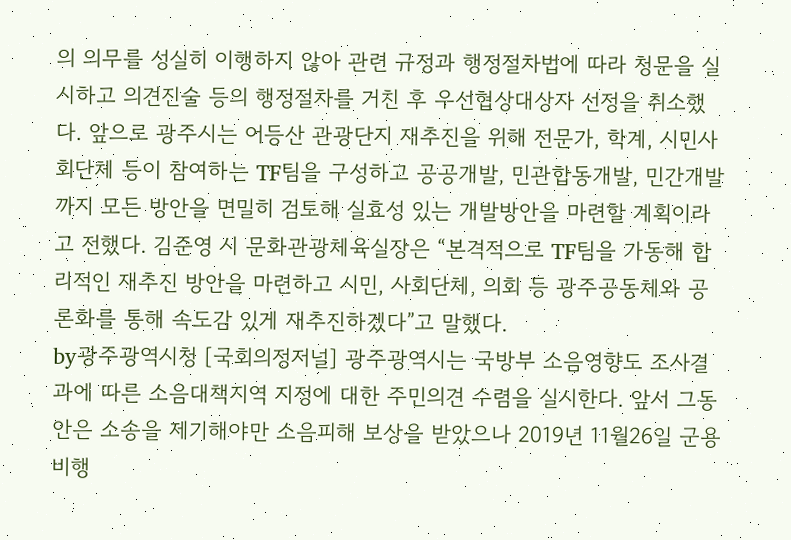의 의무를 성실히 이행하지 않아 관련 규정과 행정절차법에 따라 청문을 실시하고 의견진술 등의 행정절차를 거친 후 우선협상대상자 선정을 취소했다. 앞으로 광주시는 어등산 관광단지 재추진을 위해 전문가, 학계, 시민사회단체 등이 참여하는 TF팀을 구성하고 공공개발, 민관합동개발, 민간개발까지 모든 방안을 면밀히 검토해 실효성 있는 개발방안을 마련할 계획이라고 전했다. 김준영 시 문화관광체육실장은 “본격적으로 TF팀을 가동해 합리적인 재추진 방안을 마련하고 시민, 사회단체, 의회 등 광주공동체와 공론화를 통해 속도감 있게 재추진하겠다”고 말했다.
by광주광역시청 [국회의정저널] 광주광역시는 국방부 소음영향도 조사결과에 따른 소음대책지역 지정에 대한 주민의견 수렴을 실시한다. 앞서 그동안은 소송을 제기해야만 소음피해 보상을 받았으나 2019년 11월26일 군용비행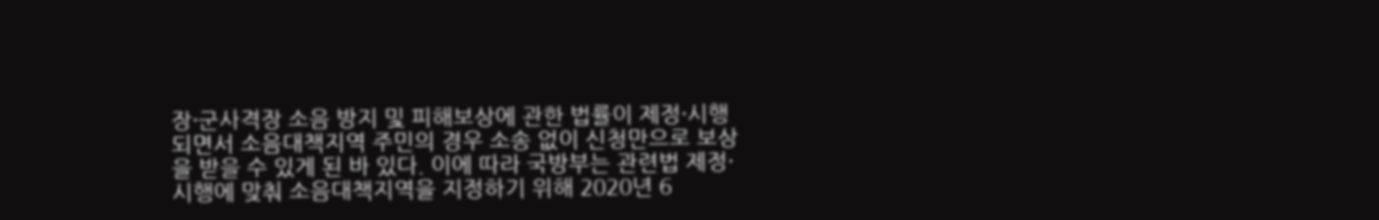장·군사격장 소음 방지 및 피해보상에 관한 법률이 제정·시행되면서 소음대책지역 주민의 경우 소송 없이 신청만으로 보상을 받을 수 있게 된 바 있다. 이에 따라 국방부는 관련법 제정·시행에 맞춰 소음대책지역을 지정하기 위해 2020년 6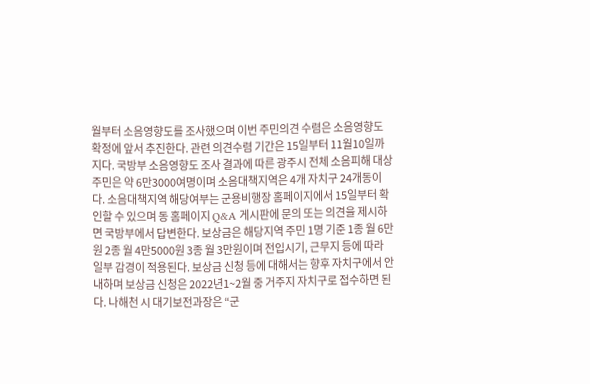월부터 소음영향도를 조사했으며 이번 주민의견 수렴은 소음영향도 확정에 앞서 추진한다. 관련 의견수렴 기간은 15일부터 11월10일까지다. 국방부 소음영향도 조사 결과에 따른 광주시 전체 소음피해 대상 주민은 약 6만3000여명이며 소음대책지역은 4개 자치구 24개동이다. 소음대책지역 해당여부는 군용비행장 홈페이지에서 15일부터 확인할 수 있으며 동 홈페이지 Q&A 게시판에 문의 또는 의견을 제시하면 국방부에서 답변한다. 보상금은 해당지역 주민 1명 기준 1종 월 6만원 2종 월 4만5000원 3종 월 3만원이며 전입시기, 근무지 등에 따라 일부 감경이 적용된다. 보상금 신청 등에 대해서는 향후 자치구에서 안내하며 보상금 신청은 2022년1~2월 중 거주지 자치구로 접수하면 된다. 나해천 시 대기보전과장은 “군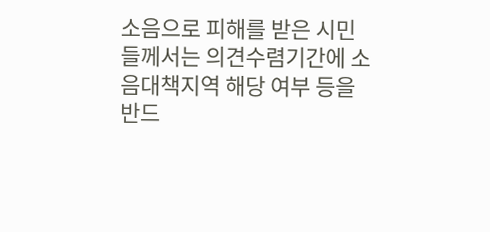소음으로 피해를 받은 시민들께서는 의견수렴기간에 소음대책지역 해당 여부 등을 반드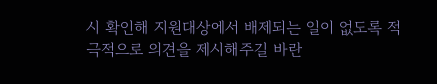시 확인해 지원대상에서 배제되는 일이 없도록 적극적으로 의견을 제시해주길 바란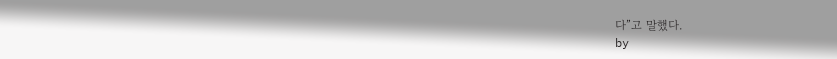다”고 말했다.
by